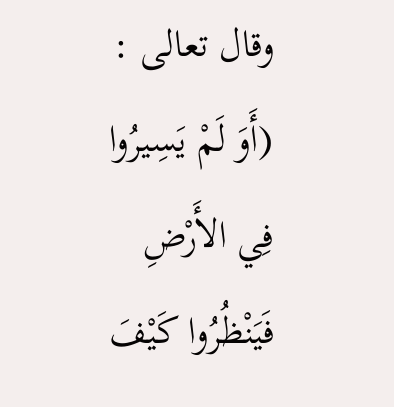وقال تعالى : (أَوَ لَمْ يَسِيرُوا فِي الأَرْضِ فَيَنْظُرُوا كَيْفَ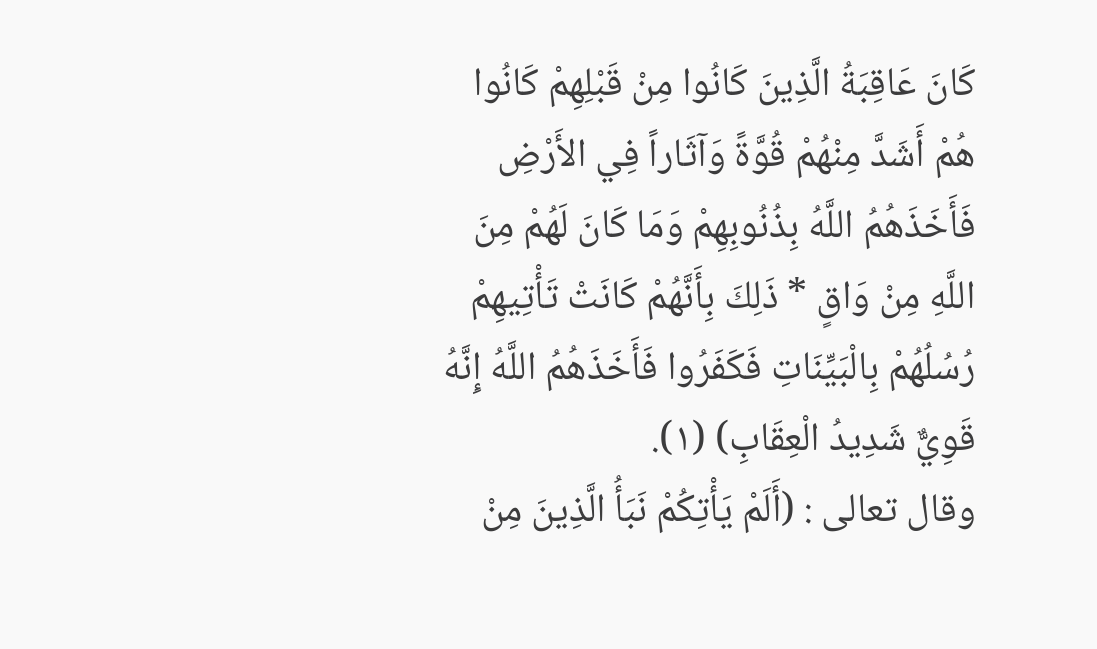كَانَ عَاقِبَةُ الَّذِينَ كَانُوا مِنْ قَبْلِهِمْ كَانُوا هُمْ أَشَدَّ مِنْهُمْ قُوَّةً وَآثَاراً فِي الأَرْضِ فَأَخَذَهُمُ اللَّهُ بِذُنُوبِهِمْ وَمَا كَانَ لَهُمْ مِنَ اللَّهِ مِنْ وَاقٍ * ذَلِكَ بِأَنَّهُمْ كَانَتْ تَأْتِيهِمْ رُسُلُهُمْ بِالْبَيِّنَاتِ فَكَفَرُوا فَأَخَذَهُمُ اللَّهُ إِنَّهُ قَوِيٌّ شَدِيدُ الْعِقَابِ) (١).
وقال تعالى : (أَلَمْ يَأْتِكُمْ نَبَأُ الَّذِينَ مِنْ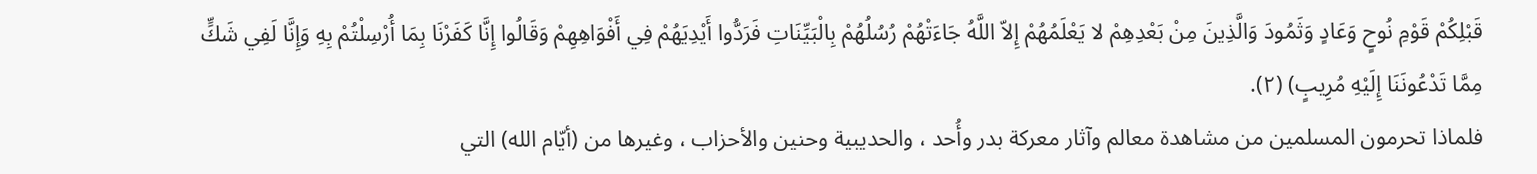قَبْلِكُمْ قَوْمِ نُوحٍ وَعَادٍ وَثَمُودَ وَالَّذِينَ مِنْ بَعْدِهِمْ لا يَعْلَمُهُمْ إِلاّ اللَّهُ جَاءَتْهُمْ رُسُلُهُمْ بِالْبَيِّنَاتِ فَرَدُّوا أَيْدِيَهُمْ فِي أَفْوَاهِهِمْ وَقَالُوا إِنَّا كَفَرْنَا بِمَا أُرْسِلْتُمْ بِهِ وَإِنَّا لَفِي شَكٍّ مِمَّا تَدْعُونَنَا إِلَيْهِ مُرِيبٍ) (٢).
فلماذا تحرمون المسلمين من مشاهدة معالم وآثار معركة بدر وأُحد ، والحديبية وحنين والأحزاب ، وغيرها من (أيّام الله) التي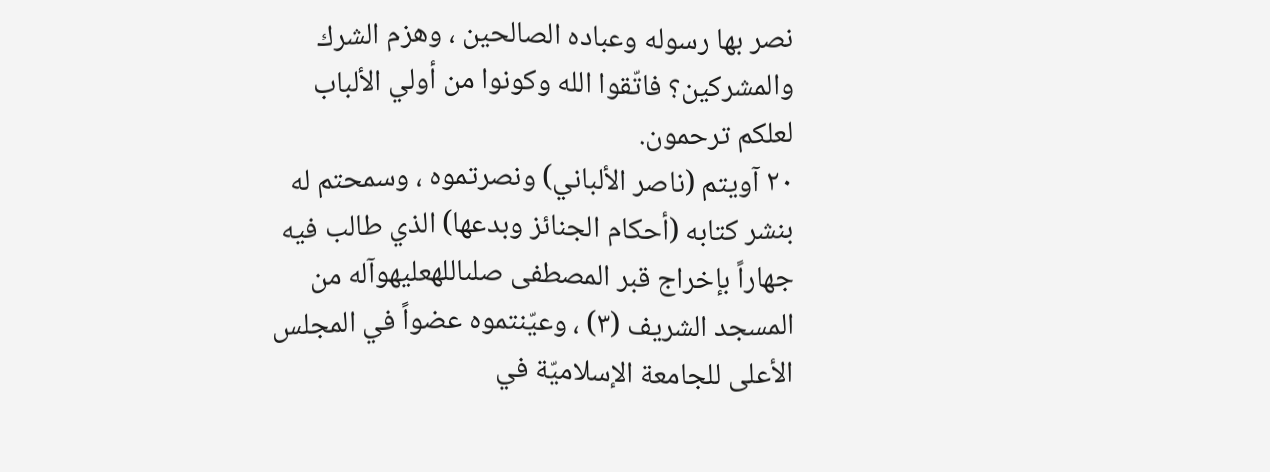نصر بها رسوله وعباده الصالحين ، وهزم الشرك والمشركين؟ فاتّقوا الله وكونوا من أولي الألباب لعلكم ترحمون.
٢٠ آويتم (ناصر الألباني) ونصرتموه ، وسمحتم له بنشر كتابه (أحكام الجنائز وبدعها) الذي طالب فيه جهاراً بإخراج قبر المصطفى صلىاللهعليهوآله من المسجد الشريف (٣) ، وعيّنتموه عضواً في المجلس الأعلى للجامعة الإسلاميّة في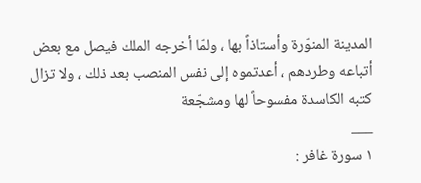المدينة المنوّرة وأستاذاً بها ، ولمّا أخرجه الملك فيصل مع بعض أتباعه وطردهم ، أعدتموه إلى نفس المنصب بعد ذلك ، ولا تزال كتبه الكاسدة مفسوحاً لها ومشجّعة
___
١ سورة غافر :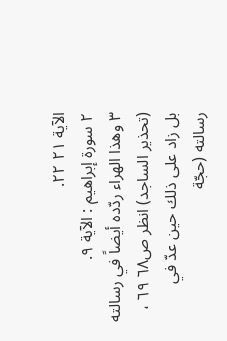الآية ٢١ ٢٢.
٢ سورة إبراهيم : الآية ٩.
٣ وهذا الهراء ردّده أيضاً في رسالته (تحذير الساجد) انظر ص٦٨ ٦٩ ، بل زاد على ذلك حين عدّ في رسالته (حجّة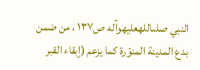النبي صلىاللهعليهوآله ص١٣٧ ، من ضمن بدع المدينة المنوّرة كما يزعم (إبقاء القبر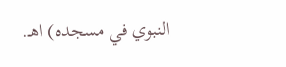النبوي في مسجده) اهـ.